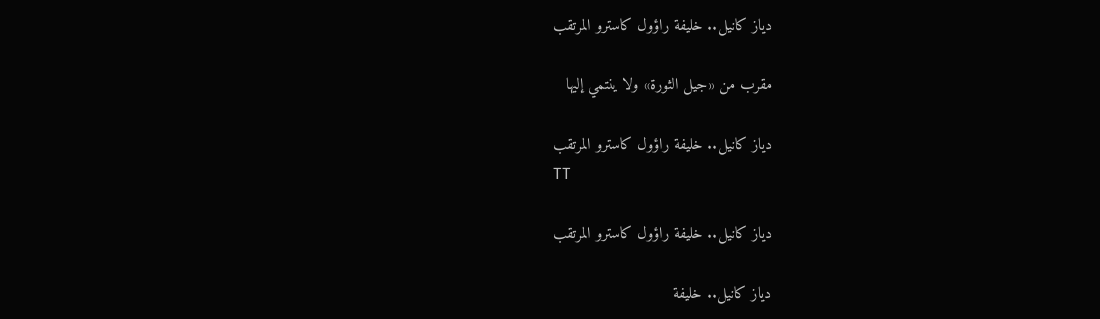دياز كانيل.. خليفة راؤول كاسترو المرتقب

مقرب من «جيل الثورة» ولا ينتمي إليها

دياز كانيل.. خليفة راؤول كاسترو المرتقب
TT

دياز كانيل.. خليفة راؤول كاسترو المرتقب

دياز كانيل.. خليفة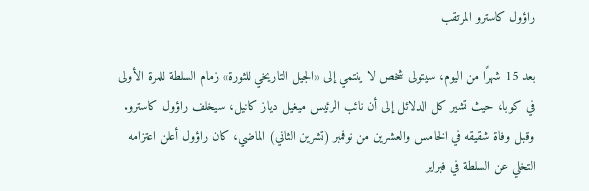راؤول كاسترو المرتقب

بعد 15 شهرًا من اليوم، سيتولى شخص لا ينتمي إلى «الجيل التاريخي للثورة» زمام السلطة للمرة الأولى في كوبا، حيث تشير كل الدلائل إلى أن نائب الرئيس ميغيل دياز كانيل، سيخلف راؤول كاسترو.
وقبل وفاة شقيقه في الخامس والعشرين من نوفمبر (تشرين الثاني) الماضي، كان راؤول أعلن اعتزامه التخلي عن السلطة في فبراير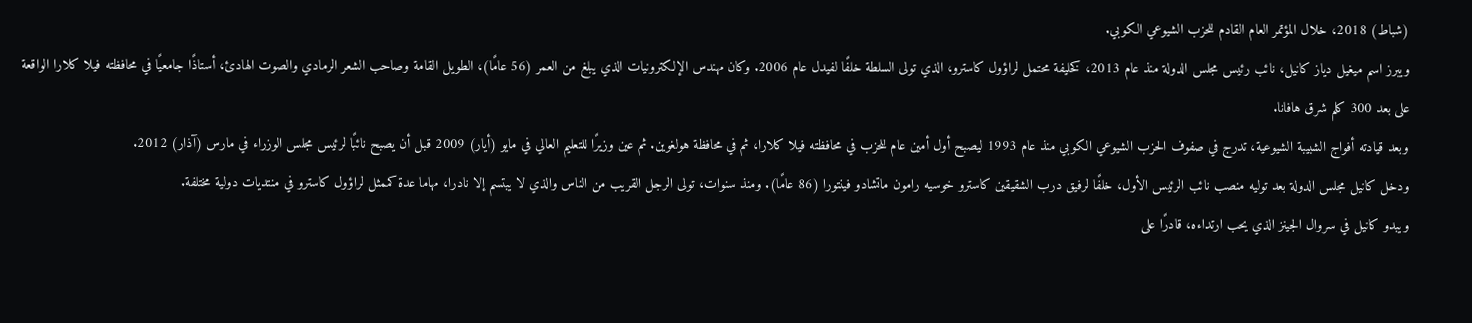(شباط) 2018، خلال المؤتمر العام القادم للحزب الشيوعي الكوبي.
ويبرز اسم ميغيل دياز كانيل، نائب رئيس مجلس الدولة منذ عام 2013، كخليفة محتمل لراؤول كاسترو، الذي تولى السلطة خلفًا لفيدل عام 2006. وكان مهندس الإلكترونيات الذي يبلغ من العمر (56 عامًا)، الطويل القامة وصاحب الشعر الرمادي والصوت الهادئ، أستاذًا جامعيًا في محافظته فيلا كلارا الواقعة على بعد 300 كلم شرق هافانا.
وبعد قيادته أفواج الشبيبة الشيوعية، تدرج في صفوف الحزب الشيوعي الكوبي منذ عام 1993 ليصبح أول أمين عام للحزب في محافظته فيلا كلارا، ثم في محافظة هولغوين. ثم عين وزيرًا للتعليم العالي في مايو (أيار) 2009 قبل أن يصبح نائبًا لرئيس مجلس الوزراء في مارس (آذار) 2012.
ودخل كانيل مجلس الدولة بعد توليه منصب نائب الرئيس الأول، خلفًا لرفيق درب الشقيقين كاسترو خوسيه رامون ماتشادو فينتورا (86 عامًا). ومنذ سنوات، تولى الرجل القريب من الناس والذي لا يبتسم إلا نادرا، مهاما عدة كممثل لراؤول كاسترو في منتديات دولية مختلفة.
ويبدو كانيل في سروال الجينز الذي يحب ارتداءه، قادرًا على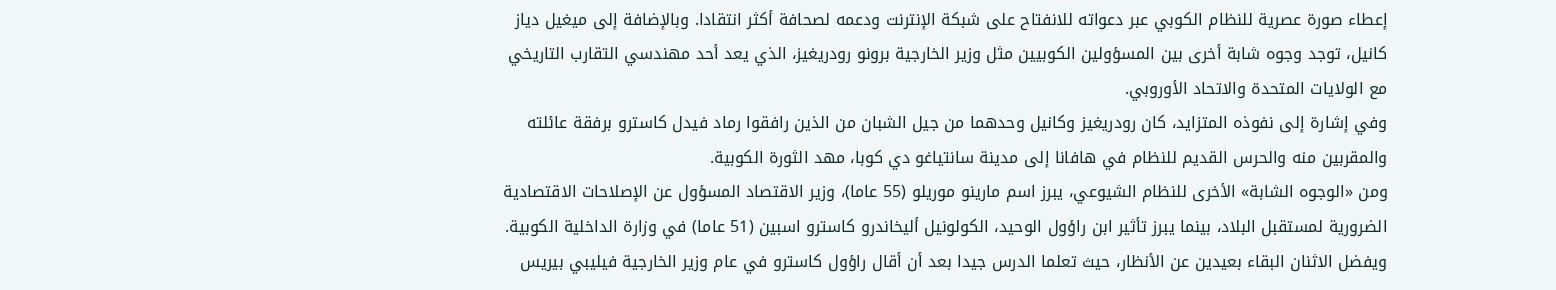إعطاء صورة عصرية للنظام الكوبي عبر دعواته للانفتاح على شبكة الإنترنت ودعمه لصحافة أكثر انتقادا. وبالإضافة إلى ميغيل دياز كانيل، توجد وجوه شابة أخرى بين المسؤولين الكوبيين مثل وزير الخارجية برونو رودريغيز، الذي يعد أحد مهندسي التقارب التاريخي مع الولايات المتحدة والاتحاد الأوروبي.
وفي إشارة إلى نفوذه المتزايد، كان رودريغيز وكانيل وحدهما من جيل الشبان من الذين رافقوا رماد فيدل كاسترو برفقة عائلته والمقربين منه والحرس القديم للنظام في هافانا إلى مدينة سانتياغو دي كوبا، مهد الثورة الكوبية.
ومن «الوجوه الشابة» الأخرى للنظام الشيوعي، يبرز اسم مارينو موريلو (55 عاما)، وزير الاقتصاد المسؤول عن الإصلاحات الاقتصادية الضرورية لمستقبل البلاد، بينما يبرز تأثير ابن راؤول الوحيد، الكولونيل أليخاندرو كاسترو اسبين (51 عاما) في وزارة الداخلية الكوبية.
ويفضل الاثنان البقاء بعيدين عن الأنظار، حيث تعلما الدرس جيدا بعد أن أقال راؤول كاسترو في عام وزير الخارجية فيليبي بيريس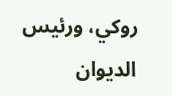روكي، ورئيس الديوان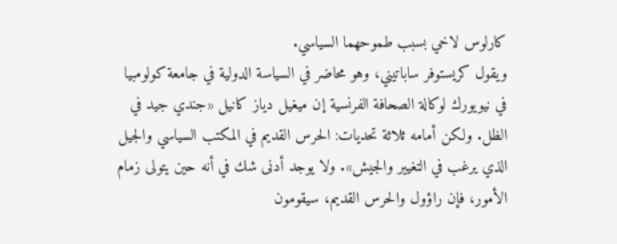كارلوس لاخي بسبب طموحهما السياسي.
ويقول كريستوفر ساباتيني، وهو محاضر في السياسة الدولية في جامعة كولومبيا في نيويورك لوكالة الصحافة الفرنسية إن ميغيل دياز كانيل «جندي جيد في الظل. ولكن أمامه ثلاثة تحديات: الحرس القديم في المكتب السياسي والجيل الذي يرغب في التغيير والجيش». ولا يوجد أدنى شك في أنه حين يتولى زمام الأمور، فإن راؤول والحرس القديم، سيقومون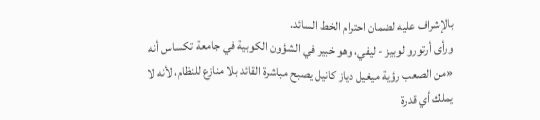بالإشراف عليه لضمان احترام الخط السائد.
ورأى أرتورو لوبيز - ليفي، وهو خبير في الشؤون الكوبية في جامعة تكساس أنه «من الصعب رؤية ميغيل دياز كانيل يصبح مباشرة القائد بلا منازع للنظام، لأنه لا يملك أي قدرة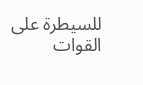للسيطرة على القوات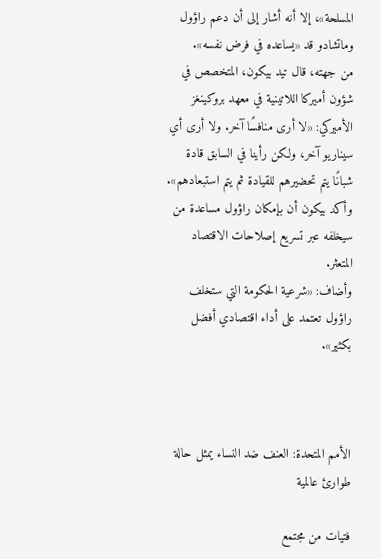المسلحة»، إلا أنه أشار إلى أن دعم راؤول وماتشادو قد «يساعده في فرض نفسه».
من جهته، قال تيد بيكون، المتخصص في شؤون أميركا اللاتينية في معهد بروكينغز الأميركي: «لا أرى منافسًا آخر. ولا أرى أي سيناريو آخر، ولكن رأينا في السابق قادة شبانًا يتم تحضيرهم للقيادة ثم يتم استبعادهم». وأكد بيكون أن بإمكان راؤول مساعدة من سيخلفه عبر تسريع إصلاحات الاقتصاد المتعثر.
وأضاف: «شرعية الحكومة التي ستخلف راؤول تعتمد على أداء اقتصادي أفضل بكثير».



الأمم المتحدة: العنف ضد النساء يمثل حالة طوارئ عالمية

فتيات من مجتمع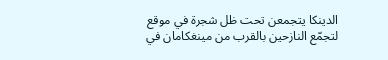الدينكا يتجمعن تحت ظل شجرة في موقع لتجمّع النازحين بالقرب من مينغكامان في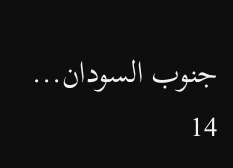جنوب السودان... 14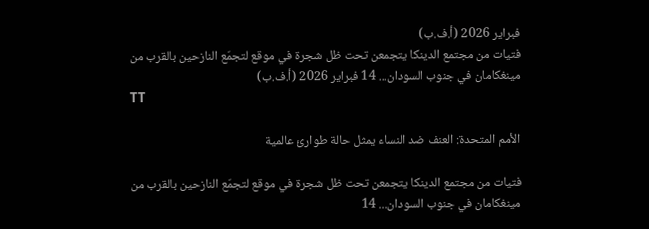فبراير 2026 (أ.ف.ب)
فتيات من مجتمع الدينكا يتجمعن تحت ظل شجرة في موقع لتجمّع النازحين بالقرب من مينغكامان في جنوب السودان... 14 فبراير 2026 (أ.ف.ب)
TT

الأمم المتحدة: العنف ضد النساء يمثل حالة طوارئ عالمية

فتيات من مجتمع الدينكا يتجمعن تحت ظل شجرة في موقع لتجمّع النازحين بالقرب من مينغكامان في جنوب السودان... 14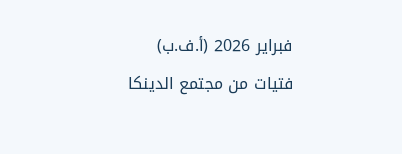فبراير 2026 (أ.ف.ب)
فتيات من مجتمع الدينكا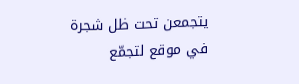يتجمعن تحت ظل شجرة في موقع لتجمّع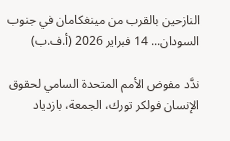النازحين بالقرب من مينغكامان في جنوب السودان... 14 فبراير 2026 (أ.ف.ب)

ندَّد مفوض الأمم المتحدة السامي لحقوق الإنسان فولكر تورك، الجمعة، بازدياد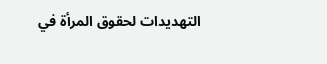التهديدات لحقوق المرأة في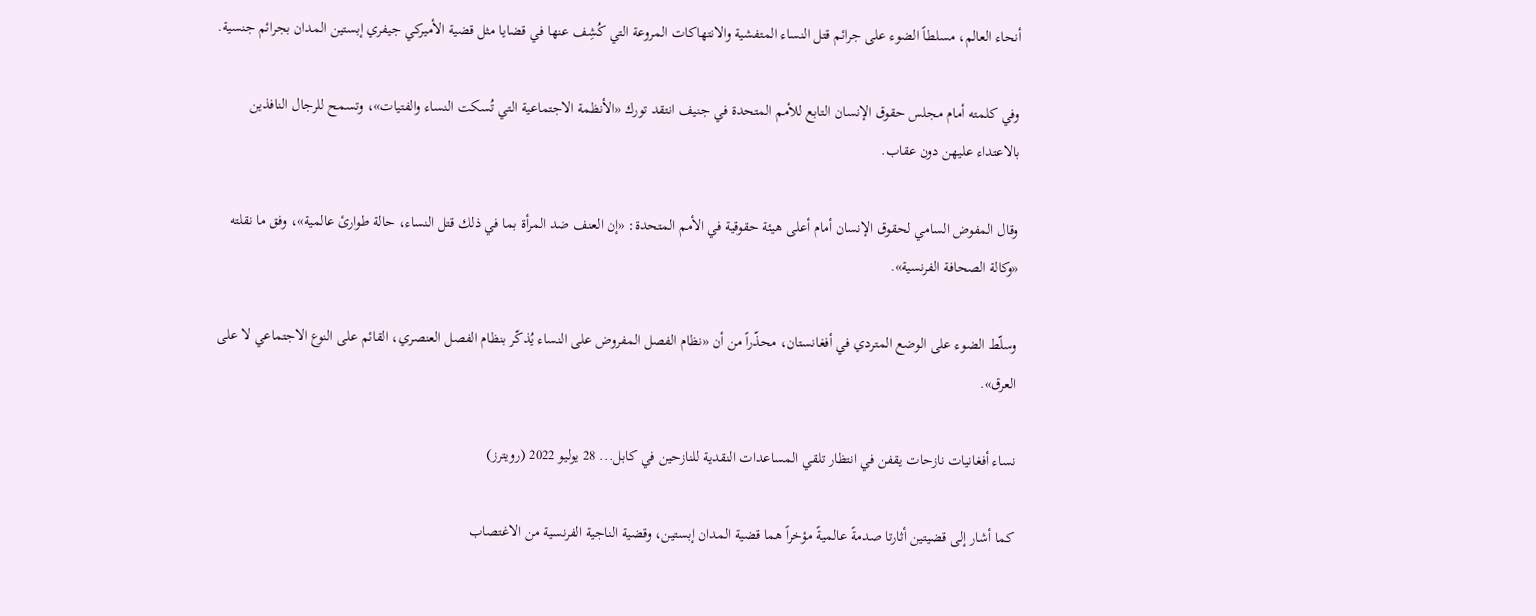أنحاء العالم، مسلطاً الضوء على جرائم قتل النساء المتفشية والانتهاكات المروعة التي كُشِف عنها في قضايا مثل قضية الأميركي جيفري إبستين المدان بجرائم جنسية.

وفي كلمته أمام مجلس حقوق الإنسان التابع للأمم المتحدة في جنيف انتقد تورك «الأنظمة الاجتماعية التي تُسكت النساء والفتيات»، وتسمح للرجال النافذين بالاعتداء عليهن دون عقاب.

وقال المفوض السامي لحقوق الإنسان أمام أعلى هيئة حقوقية في الأمم المتحدة: «إن العنف ضد المرأة بما في ذلك قتل النساء، حالة طوارئ عالمية»، وفق ما نقلته «وكالة الصحافة الفرنسية».

وسلّط الضوء على الوضع المتردي في أفغانستان، محذّراً من أن «نظام الفصل المفروض على النساء يُذكّر بنظام الفصل العنصري، القائم على النوع الاجتماعي لا على العرق».

نساء أفغانيات نازحات يقفن في انتظار تلقي المساعدات النقدية للنازحين في كابل... 28 يوليو 2022 (رويترز)

كما أشار إلى قضيتين أثارتا صدمةً عالميةً مؤخراً هما قضية المدان إبستين، وقضية الناجية الفرنسية من الاغتصاب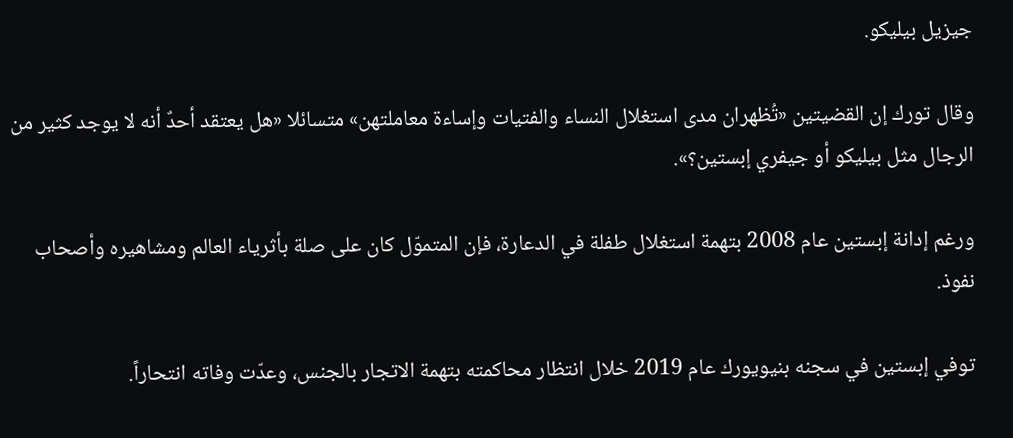جيزيل بيليكو.

وقال تورك إن القضيتين «تُظهران مدى استغلال النساء والفتيات وإساءة معاملتهن» متسائلا «هل يعتقد أحدٌ أنه لا يوجد كثير من الرجال مثل بيليكو أو جيفري إبستين؟».

ورغم إدانة إبستين عام 2008 بتهمة استغلال طفلة في الدعارة، فإن المتموّل كان على صلة بأثرياء العالم ومشاهيره وأصحاب نفوذ.

توفي إبستين في سجنه بنيويورك عام 2019 خلال انتظار محاكمته بتهمة الاتجار بالجنس، وعدّت وفاته انتحاراً.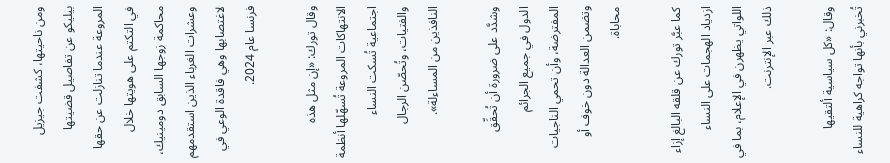ومن ناحيتها، كشفت جيزيل بيليكو عن تفاصيل قضيتها المروعة عندما تنازلت عن حقها في التكتم على هويتها خلال محاكمة زوجها السابق دومينيك، وعشرات الغرباء الذين استقدمهم لاغتصابها وهي فاقدة الوعي في فرنسا عام 2024.

وقال تورك: «إن مثل هذه الانتهاكات المروعة تُسهّلها أنظمة اجتماعية تُسكت النساء والفتيات، وتُحصّن الرجال النافذين من المساءلة».

وشدَّد على ضرورة أن تُحقِّق الدول في جميع الجرائم المفترضة، وأن تحمي الناجيات وتضمن العدالة دون خوف أو محاباة.

كما عبَّر تورك عن قلقه البالغ إزاء ازدياد الهجمات على النساء اللواتي يظهرن في الإعلام، بما في ذلك عبر الإنترنت.

وقال: «كل سياسية ألتقيها تُخبرني بأنها تواجه كراهية للنساء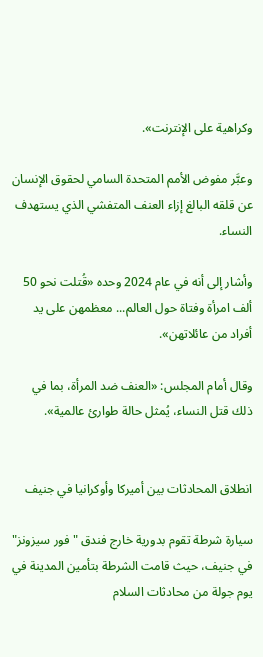وكراهية على الإنترنت».

وعبَّر مفوض الأمم المتحدة السامي لحقوق الإنسان عن قلقه البالغ إزاء العنف المتفشي الذي يستهدف النساء.

وأشار إلى أنه في عام 2024 وحده «قُتلت نحو 50 ألف امرأة وفتاة حول العالم... معظمهن على يد أفراد من عائلاتهن».

وقال أمام المجلس: «العنف ضد المرأة، بما في ذلك قتل النساء، يُمثل حالة طوارئ عالمية».


انطلاق المحادثات بين أميركا وأوكرانيا في جنيف

سيارة شرطة تقوم بدورية خارج فندق "فور سيزونز" في جنيف، حيث قامت الشرطة بتأمين المدينة في يوم جولة من محادثات السلام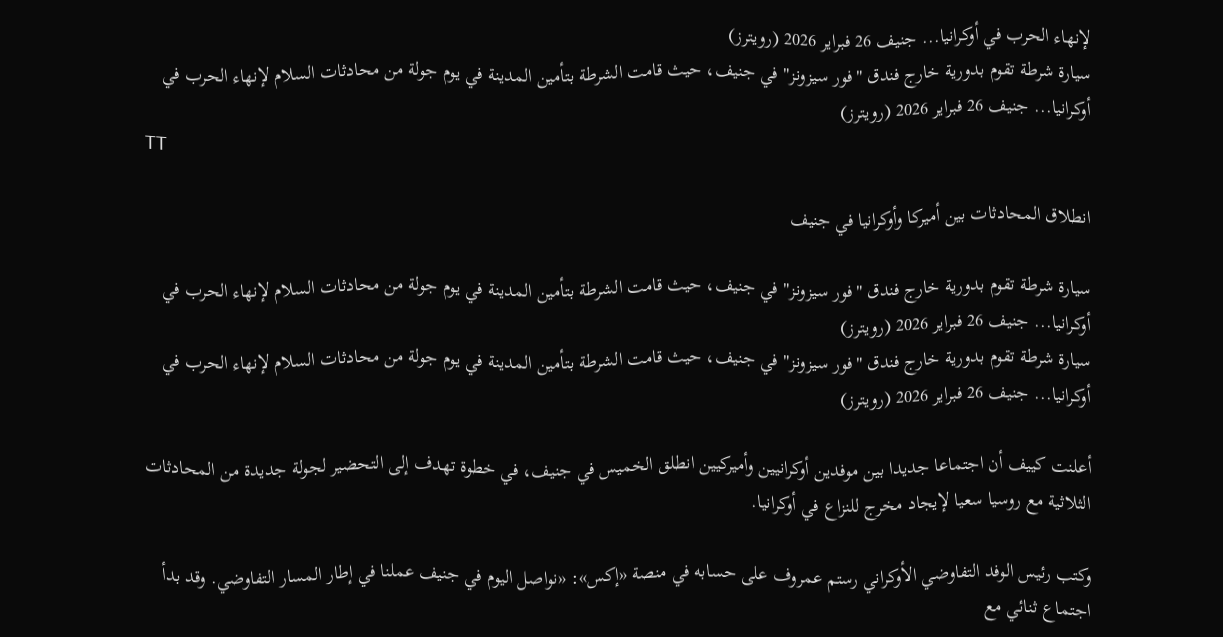لإنهاء الحرب في أوكرانيا... جنيف 26 فبراير 2026 (رويترز)
سيارة شرطة تقوم بدورية خارج فندق "فور سيزونز" في جنيف، حيث قامت الشرطة بتأمين المدينة في يوم جولة من محادثات السلام لإنهاء الحرب في أوكرانيا... جنيف 26 فبراير 2026 (رويترز)
TT

انطلاق المحادثات بين أميركا وأوكرانيا في جنيف

سيارة شرطة تقوم بدورية خارج فندق "فور سيزونز" في جنيف، حيث قامت الشرطة بتأمين المدينة في يوم جولة من محادثات السلام لإنهاء الحرب في أوكرانيا... جنيف 26 فبراير 2026 (رويترز)
سيارة شرطة تقوم بدورية خارج فندق "فور سيزونز" في جنيف، حيث قامت الشرطة بتأمين المدينة في يوم جولة من محادثات السلام لإنهاء الحرب في أوكرانيا... جنيف 26 فبراير 2026 (رويترز)

أعلنت كييف أن اجتماعا جديدا بين موفدين أوكرانيين وأميركيين انطلق الخميس في جنيف، في خطوة تهدف إلى التحضير لجولة جديدة من المحادثات الثلاثية مع روسيا سعيا لإيجاد مخرج للنزاع في أوكرانيا.

وكتب رئيس الوفد التفاوضي الأوكراني رستم عمروف على حسابه في منصة «إكس»: «نواصل اليوم في جنيف عملنا في إطار المسار التفاوضي. وقد بدأ اجتماع ثنائي مع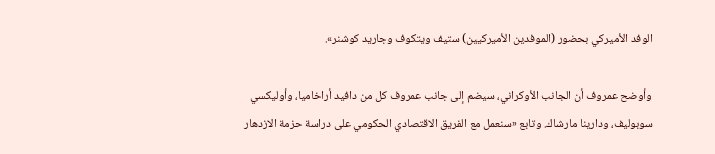الوفد الأميركي بحضور (الموفدين الأميركيين) ستيف ويتكوف وجاريد كوشنر».

وأوضح عمروف أن الجانب الأوكراني، سيضم إلى جانب عمروف كل من دافيد أراخاميا، وأوليكسي سوبوليف، ودارينا مارشاك. وتابع «سنعمل مع الفريق الاقتصادي الحكومي على دراسة حزمة الازدهار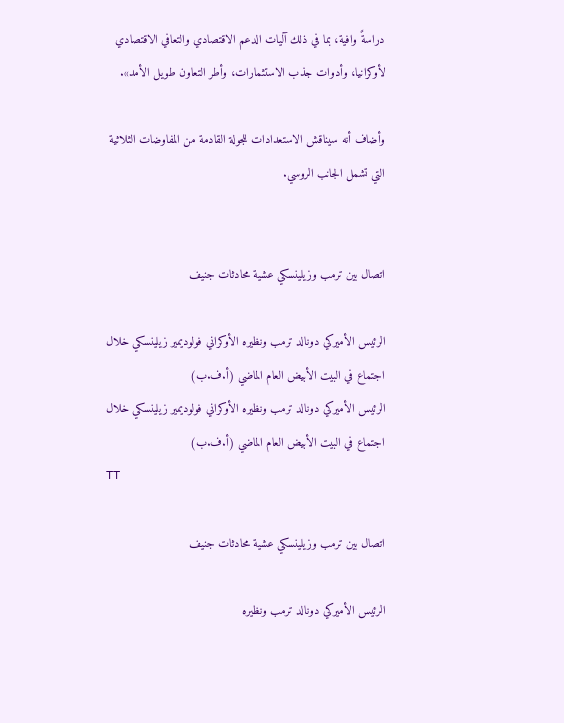دراسةً وافية، بما في ذلك آليات الدعم الاقتصادي والتعافي الاقتصادي لأوكرانيا، وأدوات جذب الاستثمارات، وأطر التعاون طويل الأمد».

وأضاف أنه سيناقش الاستعدادات للجولة القادمة من المفاوضات الثلاثية التي تشمل الجانب الروسي.


اتصال بين ترمب وزيلينسكي عشية محادثات جنيف

الرئيس الأميركي دونالد ترمب ونظيره الأوكراني فولوديمير زيلينسكي خلال اجتماع في البيت الأبيض العام الماضي (أ.ف.ب)
الرئيس الأميركي دونالد ترمب ونظيره الأوكراني فولوديمير زيلينسكي خلال اجتماع في البيت الأبيض العام الماضي (أ.ف.ب)
TT

اتصال بين ترمب وزيلينسكي عشية محادثات جنيف

الرئيس الأميركي دونالد ترمب ونظيره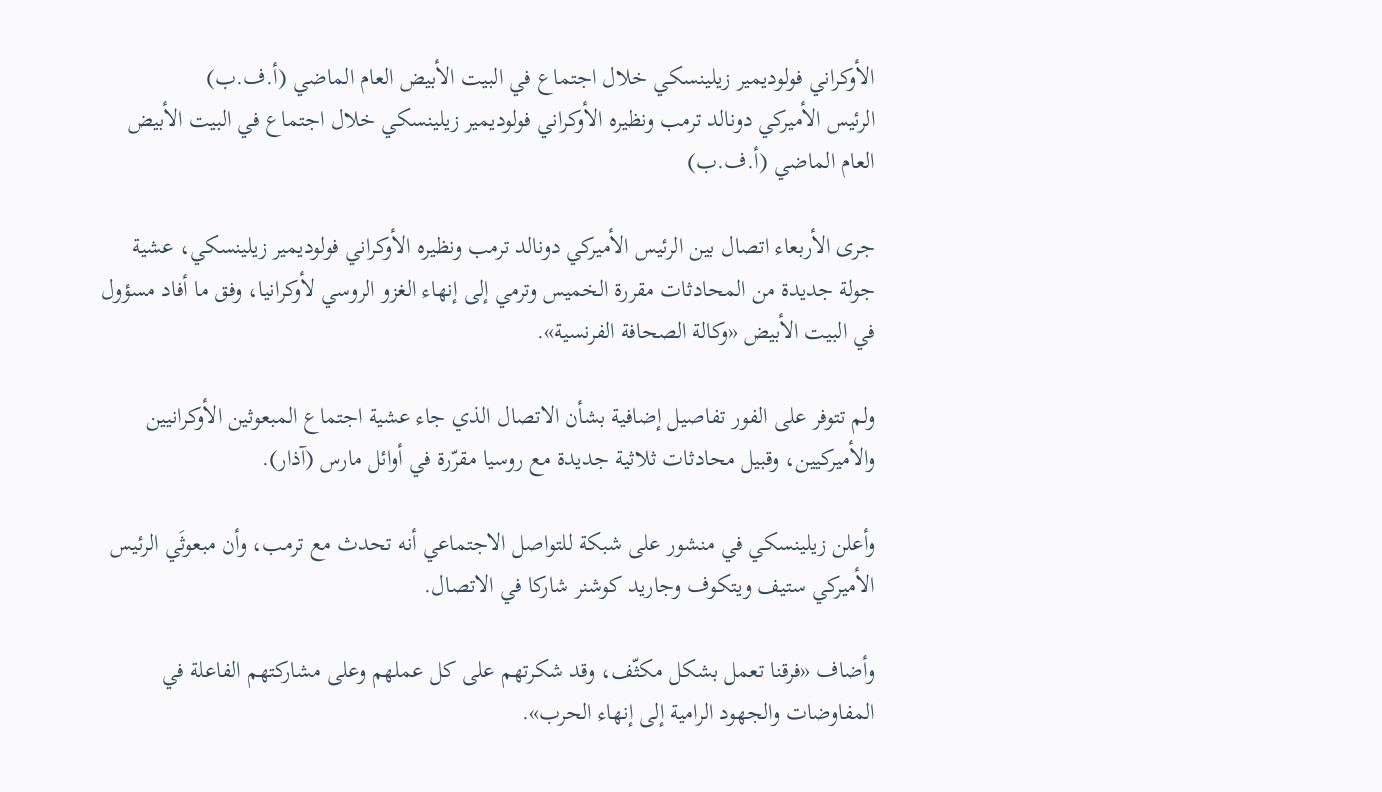الأوكراني فولوديمير زيلينسكي خلال اجتماع في البيت الأبيض العام الماضي (أ.ف.ب)
الرئيس الأميركي دونالد ترمب ونظيره الأوكراني فولوديمير زيلينسكي خلال اجتماع في البيت الأبيض العام الماضي (أ.ف.ب)

جرى الأربعاء اتصال بين الرئيس الأميركي دونالد ترمب ونظيره الأوكراني فولوديمير زيلينسكي، عشية جولة جديدة من المحادثات مقررة الخميس وترمي إلى إنهاء الغزو الروسي لأوكرانيا، وفق ما أفاد مسؤول في البيت الأبيض «وكالة الصحافة الفرنسية».

ولم تتوفر على الفور تفاصيل إضافية بشأن الاتصال الذي جاء عشية اجتماع المبعوثين الأوكرانيين والأميركيين، وقبيل محادثات ثلاثية جديدة مع روسيا مقرّرة في أوائل مارس (آذار).

وأعلن زيلينسكي في منشور على شبكة للتواصل الاجتماعي أنه تحدث مع ترمب، وأن مبعوثَي الرئيس الأميركي ستيف ويتكوف وجاريد كوشنر شاركا في الاتصال.

وأضاف «فرقنا تعمل بشكل مكثّف، وقد شكرتهم على كل عملهم وعلى مشاركتهم الفاعلة في المفاوضات والجهود الرامية إلى إنهاء الحرب».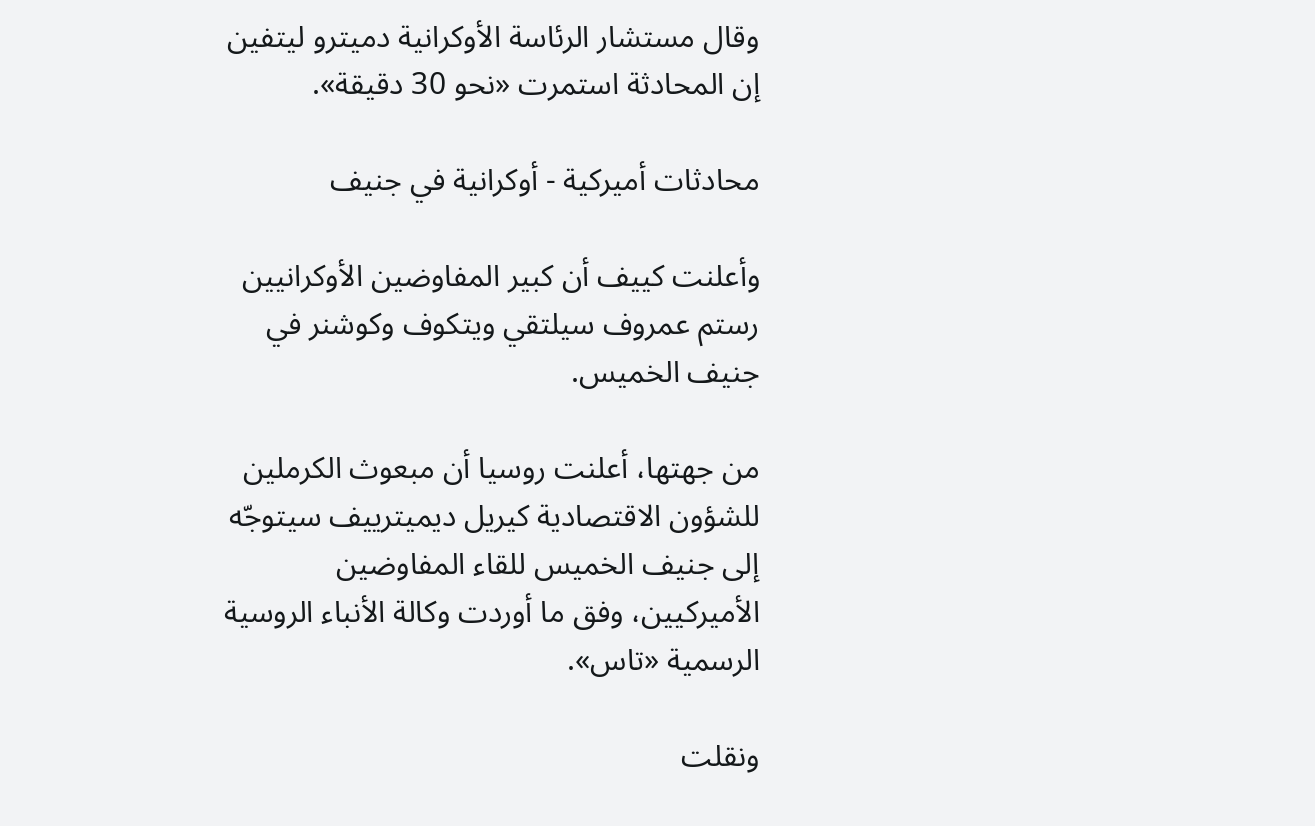وقال مستشار الرئاسة الأوكرانية دميترو ليتفين إن المحادثة استمرت «نحو 30 دقيقة».

محادثات أميركية - أوكرانية في جنيف

وأعلنت كييف أن كبير المفاوضين الأوكرانيين رستم عمروف سيلتقي ويتكوف وكوشنر في جنيف الخميس.

من جهتها، أعلنت روسيا أن مبعوث الكرملين للشؤون الاقتصادية كيريل ديميترييف سيتوجّه إلى جنيف الخميس للقاء المفاوضين الأميركيين، وفق ما أوردت وكالة الأنباء الروسية الرسمية «تاس».

ونقلت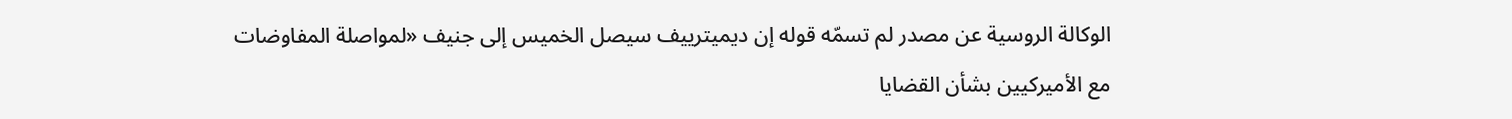الوكالة الروسية عن مصدر لم تسمّه قوله إن ديميترييف سيصل الخميس إلى جنيف «لمواصلة المفاوضات مع الأميركيين بشأن القضايا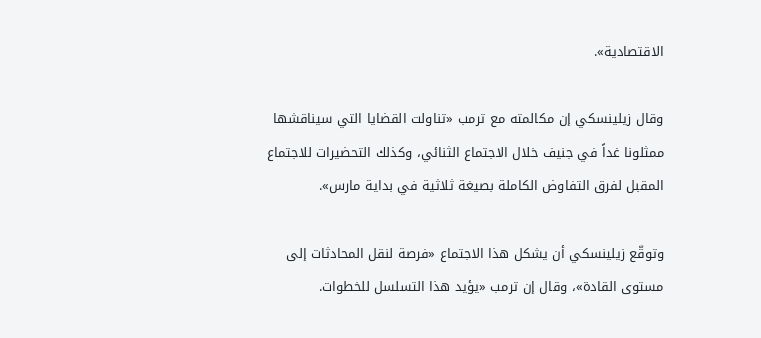الاقتصادية».

وقال زيلينسكي إن مكالمته مع ترمب «تناولت القضايا التي سيناقشها ممثلونا غداً في جنيف خلال الاجتماع الثنائي، وكذلك التحضيرات للاجتماع المقبل لفرق التفاوض الكاملة بصيغة ثلاثية في بداية مارس».

وتوقّع زيلينسكي أن يشكل هذا الاجتماع «فرصة لنقل المحادثات إلى مستوى القادة»، وقال إن ترمب «يؤيد هذا التسلسل للخطوات.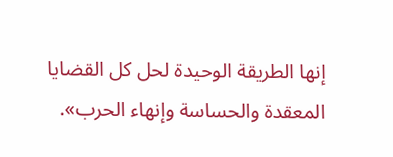إنها الطريقة الوحيدة لحل كل القضايا المعقدة والحساسة وإنهاء الحرب».